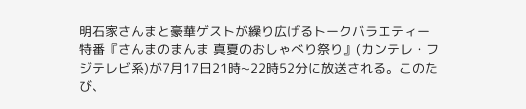明石家さんまと豪華ゲストが繰り広げるトークバラエティー特番『さんまのまんま 真夏のおしゃべり祭り』(カンテレ・フジテレビ系)が7月17日21時~22時52分に放送される。このたび、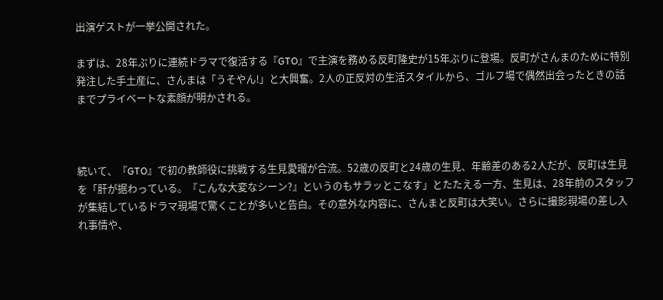出演ゲストが一挙公開された。

まずは、28年ぶりに連続ドラマで復活する『GTO』で主演を務める反町隆史が15年ぶりに登場。反町がさんまのために特別発注した手土産に、さんまは「うそやん!」と大興奮。2人の正反対の生活スタイルから、ゴルフ場で偶然出会ったときの話までプライベートな素顔が明かされる。



続いて、『GTO』で初の教師役に挑戦する生見愛瑠が合流。52歳の反町と24歳の生見、年齢差のある2人だが、反町は生見を「肝が据わっている。『こんな大変なシーン?』というのもサラッとこなす」とたたえる一方、生見は、28年前のスタッフが集結しているドラマ現場で驚くことが多いと告白。その意外な内容に、さんまと反町は大笑い。さらに撮影現場の差し入れ事情や、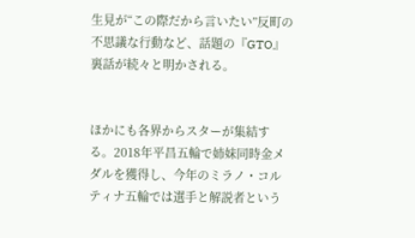生見が“この際だから言いたい”反町の不思議な行動など、話題の『GTO』裏話が続々と明かされる。


ほかにも各界からスターが集結する。2018年平昌五輪で姉妹同時金メダルを獲得し、今年のミラノ・コルティナ五輪では選手と解説者という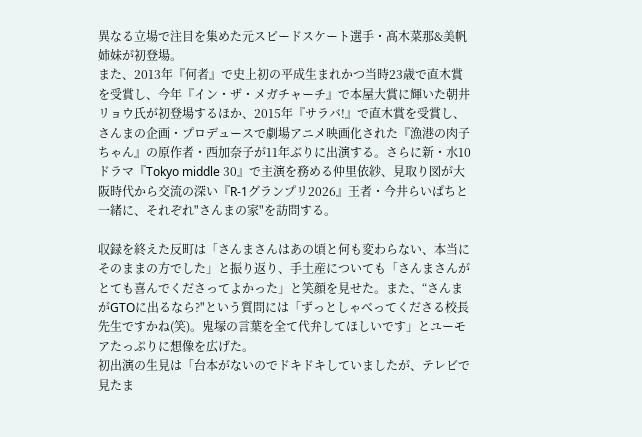異なる立場で注目を集めた元スピードスケート選手・髙木菜那&美帆姉妹が初登場。
また、2013年『何者』で史上初の平成生まれかつ当時23歳で直木賞を受賞し、今年『イン・ザ・メガチャーチ』で本屋大賞に輝いた朝井リョウ氏が初登場するほか、2015年『サラバ!』で直木賞を受賞し、さんまの企画・プロデュースで劇場アニメ映画化された『漁港の肉子ちゃん』の原作者・西加奈子が11年ぶりに出演する。さらに新・水10ドラマ『Tokyo middle 30』で主演を務める仲里依紗、見取り図が大阪時代から交流の深い『R-1グランプリ2026』王者・今井らいぱちと一緒に、それぞれ"さんまの家"を訪問する。

収録を終えた反町は「さんまさんはあの頃と何も変わらない、本当にそのままの方でした」と振り返り、手土産についても「さんまさんがとても喜んでくださってよかった」と笑顔を見せた。また、“さんまがGTOに出るなら?"という質問には「ずっとしゃべってくださる校長先生ですかね(笑)。鬼塚の言葉を全て代弁してほしいです」とユーモアたっぷりに想像を広げた。
初出演の生見は「台本がないのでドキドキしていましたが、テレビで見たま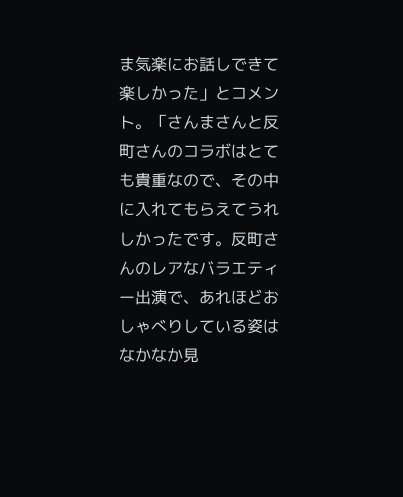ま気楽にお話しできて楽しかった」とコメント。「さんまさんと反町さんのコラボはとても貴重なので、その中に入れてもらえてうれしかったです。反町さんのレアなバラエティー出演で、あれほどおしゃべりしている姿はなかなか見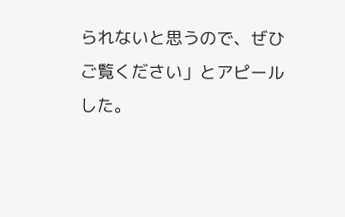られないと思うので、ぜひご覧ください」とアピールした。